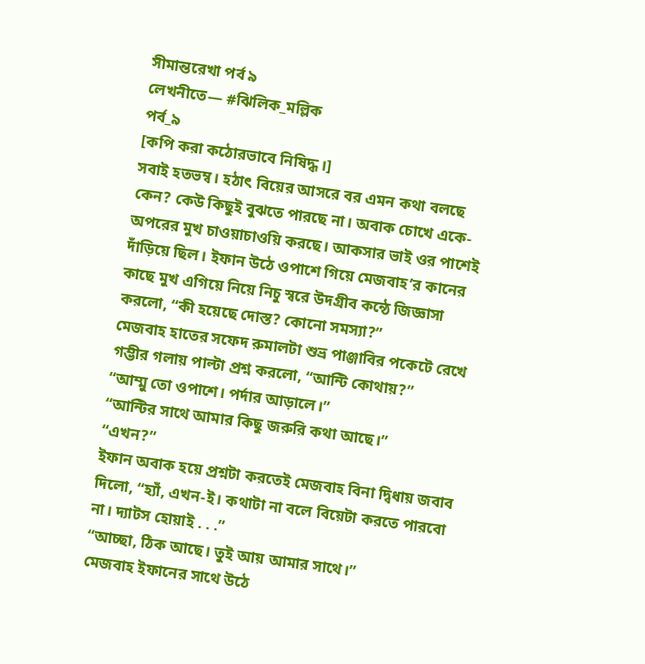সীমান্তরেখা পর্ব ৯
লেখনীতে— #ঝিলিক_মল্লিক
পর্ব_৯
[কপি করা কঠোরভাবে নিষিদ্ধ।]
সবাই হতভম্ব। হঠাৎ বিয়ের আসরে বর এমন কথা বলছে কেন? কেউ কিছুই বুঝতে পারছে না। অবাক চোখে একে-অপরের মুখ চাওয়াচাওয়ি করছে। আকসার ভাই ওর পাশেই দাঁড়িয়ে ছিল। ইফান উঠে ওপাশে গিয়ে মেজবাহ’র কানের কাছে মুখ এগিয়ে নিয়ে নিচু স্বরে উদগ্রীব কন্ঠে জিজ্ঞাসা করলো, “কী হয়েছে দোস্ত? কোনো সমস্যা?”
মেজবাহ হাতের সফেদ রুমালটা শুভ্র পাঞ্জাবির পকেটে রেখে গম্ভীর গলায় পাল্টা প্রশ্ন করলো, “আন্টি কোথায়?”
“আম্মু তো ওপাশে। পর্দার আড়ালে।”
“আন্টির সাথে আমার কিছু জরুরি কথা আছে।”
“এখন?”
ইফান অবাক হয়ে প্রশ্নটা করতেই মেজবাহ বিনা দ্বিধায় জবাব দিলো, “হ্যাঁ, এখন-ই। কথাটা না বলে বিয়েটা করতে পারবো না। দ্যাটস হোয়াই . . .”
“আচ্ছা, ঠিক আছে। তুই আয় আমার সাথে।”
মেজবাহ ইফানের সাথে উঠে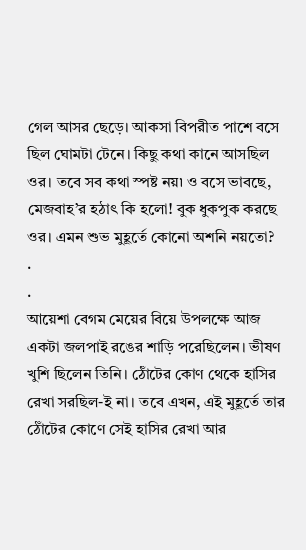গেল আসর ছেড়ে। আকসা বিপরীত পাশে বসে ছিল ঘোমটা টেনে। কিছু কথা কানে আসছিল ওর। তবে সব কথা স্পষ্ট নয়৷ ও বসে ভাবছে, মেজবাহ’র হঠাৎ কি হলো! বুক ধুকপুক করছে ওর। এমন শুভ মুহূর্তে কোনো অশনি নয়তো?
.
.
আয়েশা বেগম মেয়ের বিয়ে উপলক্ষে আজ একটা জলপাই রঙের শাড়ি পরেছিলেন। ভীষণ খুশি ছিলেন তিনি। ঠোঁটের কোণ থেকে হাসির রেখা সরছিল-ই না। তবে এখন, এই মুহূর্তে তার ঠোঁটের কোণে সেই হাসির রেখা আর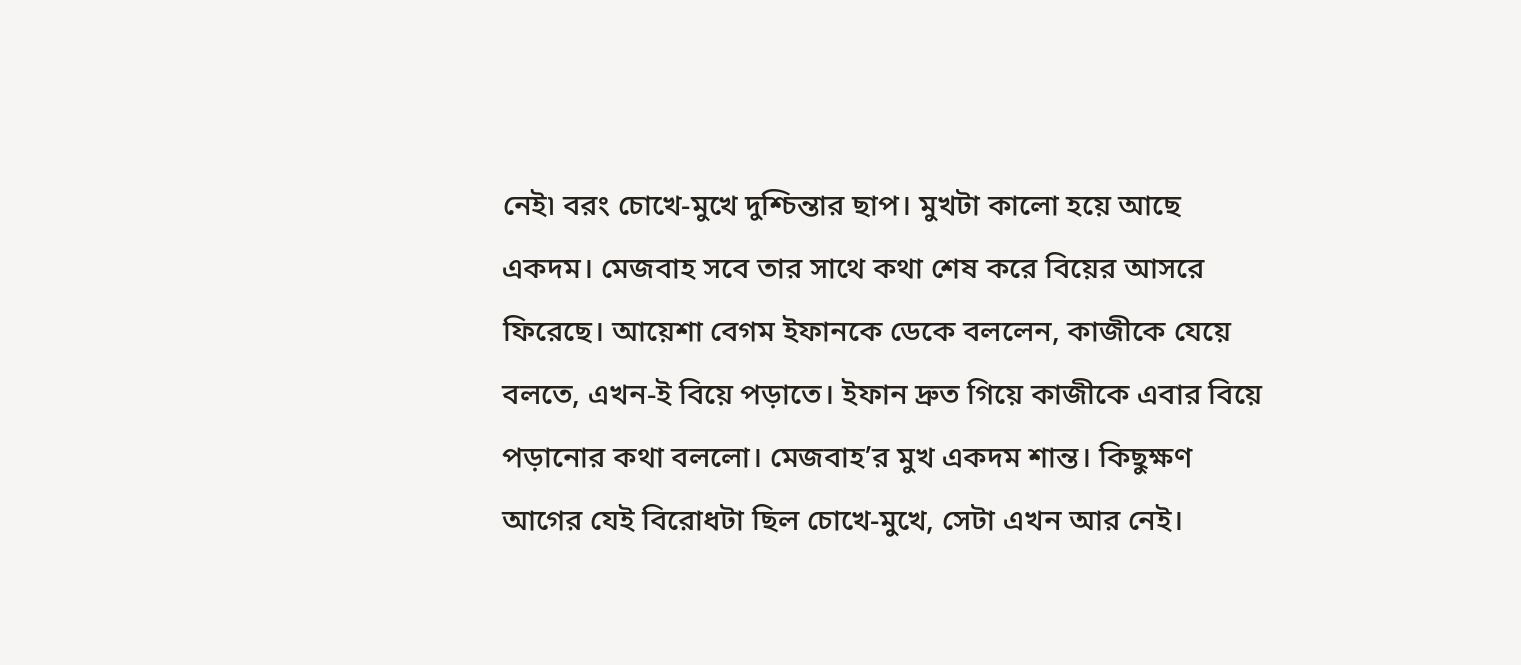নেই৷ বরং চোখে-মুখে দুশ্চিন্তার ছাপ। মুখটা কালো হয়ে আছে একদম। মেজবাহ সবে তার সাথে কথা শেষ করে বিয়ের আসরে ফিরেছে। আয়েশা বেগম ইফানকে ডেকে বললেন, কাজীকে যেয়ে বলতে, এখন-ই বিয়ে পড়াতে। ইফান দ্রুত গিয়ে কাজীকে এবার বিয়ে পড়ানোর কথা বললো। মেজবাহ’র মুখ একদম শান্ত। কিছুক্ষণ আগের যেই বিরোধটা ছিল চোখে-মুখে, সেটা এখন আর নেই।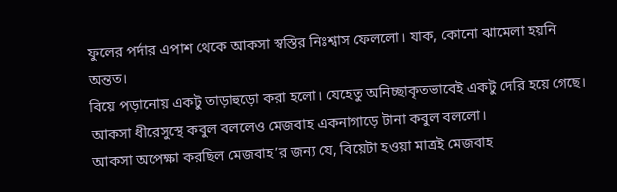ফুলের পর্দার এপাশ থেকে আকসা স্বস্তির নিঃশ্বাস ফেললো। যাক, কোনো ঝামেলা হয়নি অন্তত।
বিয়ে পড়ানোয় একটু তাড়াহুড়ো করা হলো। যেহেতু অনিচ্ছাকৃতভাবেই একটু দেরি হয়ে গেছে। আকসা ধীরেসুস্থে কবুল বললেও মেজবাহ একনাগাড়ে টানা কবুল বললো।
আকসা অপেক্ষা করছিল মেজবাহ’র জন্য যে, বিয়েটা হওয়া মাত্রই মেজবাহ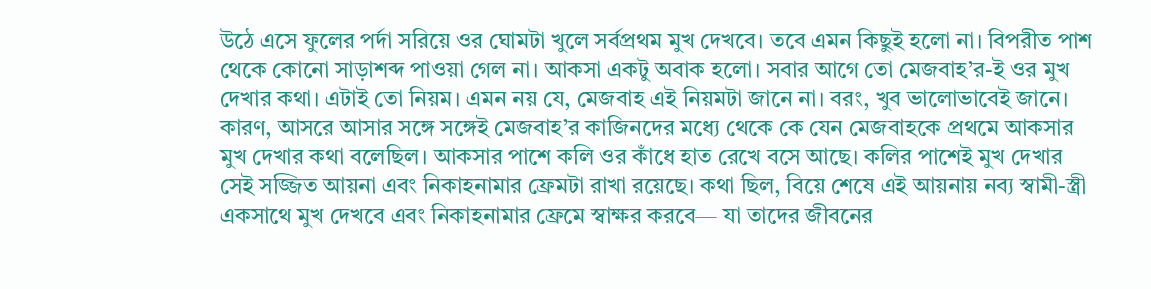উঠে এসে ফুলের পর্দা সরিয়ে ওর ঘোমটা খুলে সর্বপ্রথম মুখ দেখবে। তবে এমন কিছুই হলো না। বিপরীত পাশ থেকে কোনো সাড়াশব্দ পাওয়া গেল না। আকসা একটু অবাক হলো। সবার আগে তো মেজবাহ’র-ই ওর মুখ দেখার কথা। এটাই তো নিয়ম। এমন নয় যে, মেজবাহ এই নিয়মটা জানে না। বরং, খুব ভালোভাবেই জানে। কারণ, আসরে আসার সঙ্গে সঙ্গেই মেজবাহ’র কাজিনদের মধ্যে থেকে কে যেন মেজবাহকে প্রথমে আকসার মুখ দেখার কথা বলেছিল। আকসার পাশে কলি ওর কাঁধে হাত রেখে বসে আছে। কলির পাশেই মুখ দেখার সেই সজ্জিত আয়না এবং নিকাহনামার ফ্রেমটা রাখা রয়েছে। কথা ছিল, বিয়ে শেষে এই আয়নায় নব্য স্বামী-স্ত্রী একসাথে মুখ দেখবে এবং নিকাহনামার ফ্রেমে স্বাক্ষর করবে— যা তাদের জীবনের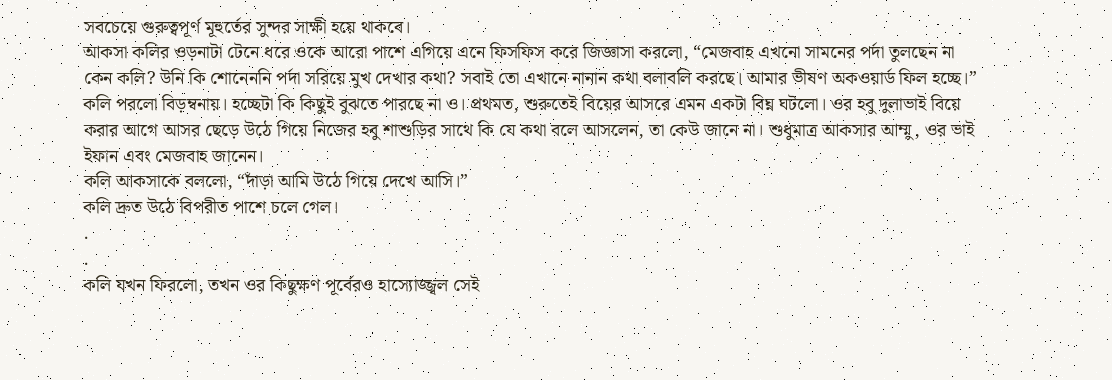সবচেয়ে গুরুত্বপূর্ণ মূহুর্তের সুন্দর সাক্ষী হয়ে থাকবে।
আকসা কলির ওড়নাটা টেনে ধরে ওকে আরো পাশে এগিয়ে এনে ফিসফিস করে জিজ্ঞাসা করলো, “মেজবাহ এখনো সামনের পর্দা তুলছেন না কেন কলি? উনি কি শোনেননি পর্দা সরিয়ে মুখ দেখার কথা? সবাই তো এখানে নানান কথা বলাবলি করছে। আমার ভীষণ অকওয়ার্ড ফিল হচ্ছে।”
কলি পরলো বিড়ম্বনায়। হচ্ছেটা কি কিছুই বুঝতে পারছে না ও। প্রথমত, শুরুতেই বিয়ের আসরে এমন একটা বিঘ্ন ঘটলো। ওর হবু দুলাভাই বিয়ে করার আগে আসর ছেড়ে উঠে গিয়ে নিজের হবু শাশুড়ির সাথে কি যে কথা বলে আসলেন, তা কেউ জানে না। শুধুমাত্র আকসার আম্মু, ওর ভাই ইফান এবং মেজবাহ জানেন।
কলি আকসাকে বললো, “দাঁড়া আমি উঠে গিয়ে দেখে আসি।”
কলি দ্রুত উঠে বিপরীত পাশে চলে গেল।
.
.
কলি যখন ফিরলো, তখন ওর কিছুক্ষণ পূর্বেরও হাস্যোজ্জ্বল সেই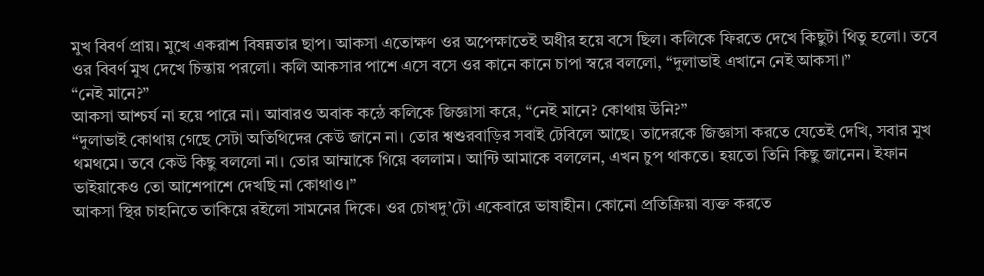মুখ বিবর্ণ প্রায়। মুখে একরাশ বিষন্নতার ছাপ। আকসা এতোক্ষণ ওর অপেক্ষাতেই অধীর হয়ে বসে ছিল। কলিকে ফিরতে দেখে কিছুটা থিতু হলো। তবে ওর বিবর্ণ মুখ দেখে চিন্তায় পরলো। কলি আকসার পাশে এসে বসে ওর কানে কানে চাপা স্বরে বললো, “দুলাভাই এখানে নেই আকসা।”
“নেই মানে?”
আকসা আশ্চর্য না হয়ে পারে না। আবারও অবাক কন্ঠে কলিকে জিজ্ঞাসা করে, “নেই মানে? কোথায় উনি?”
“দুলাভাই কোথায় গেছে সেটা অতিথিদের কেউ জানে না। তোর শ্বশুরবাড়ির সবাই টেবিলে আছে। তাদেরকে জিজ্ঞাসা করতে যেতেই দেখি, সবার মুখ থমথমে। তবে কেউ কিছু বললো না। তোর আম্মাকে গিয়ে বললাম। আন্টি আমাকে বললেন, এখন চুপ থাকতে। হয়তো তিনি কিছু জানেন। ইফান ভাইয়াকেও তো আশেপাশে দেখছি না কোথাও।”
আকসা স্থির চাহনিতে তাকিয়ে রইলো সামনের দিকে। ওর চোখদু’টো একেবারে ভাষাহীন। কোনো প্রতিক্রিয়া ব্যক্ত করতে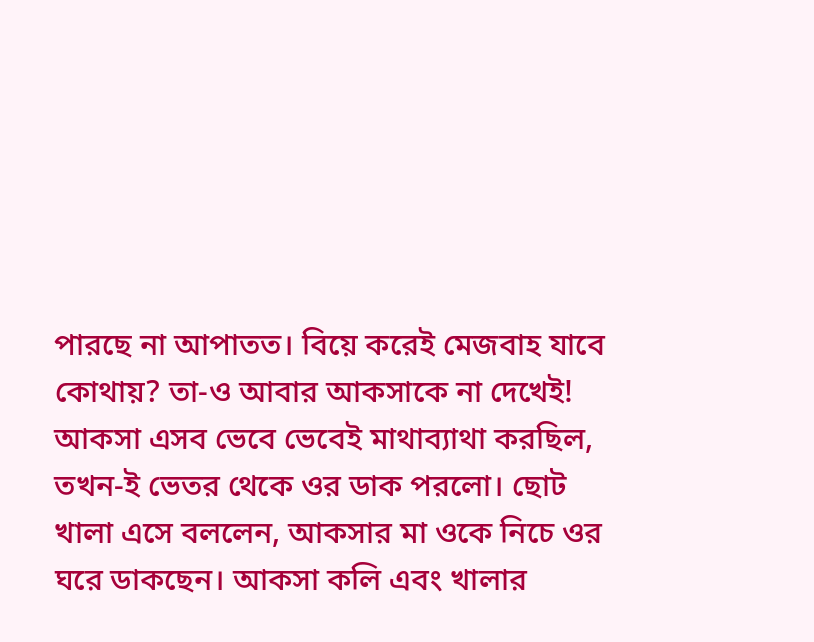পারছে না আপাতত। বিয়ে করেই মেজবাহ যাবে কোথায়? তা-ও আবার আকসাকে না দেখেই!
আকসা এসব ভেবে ভেবেই মাথাব্যাথা করছিল, তখন-ই ভেতর থেকে ওর ডাক পরলো। ছোট খালা এসে বললেন, আকসার মা ওকে নিচে ওর ঘরে ডাকছেন। আকসা কলি এবং খালার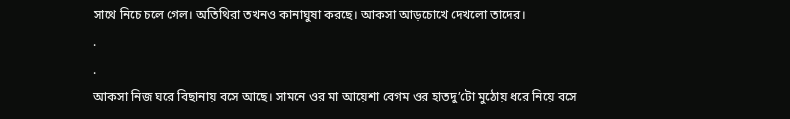সাথে নিচে চলে গেল। অতিথিরা তখনও কানাঘুষা করছে। আকসা আড়চোখে দেখলো তাদের।
.
.
আকসা নিজ ঘরে বিছানায় বসে আছে। সামনে ওর মা আয়েশা বেগম ওর হাতদু’টো মুঠোয় ধরে নিয়ে বসে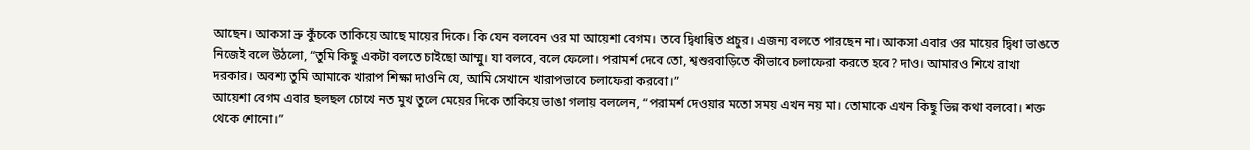আছেন। আকসা ভ্রু কুঁচকে তাকিয়ে আছে মায়ের দিকে। কি যেন বলবেন ওর মা আয়েশা বেগম। তবে দ্বিধান্বিত প্রচুর। এজন্য বলতে পারছেন না। আকসা এবার ওর মায়ের দ্বিধা ভাঙতে নিজেই বলে উঠলো, “তুমি কিছু একটা বলতে চাইছো আম্মু। যা বলবে, বলে ফেলো। পরামর্শ দেবে তো, শ্বশুরবাড়িতে কীভাবে চলাফেরা করতে হবে? দাও। আমারও শিখে রাখা দরকার। অবশ্য তুমি আমাকে খারাপ শিক্ষা দাওনি যে, আমি সেখানে খারাপভাবে চলাফেরা করবো।”
আয়েশা বেগম এবার ছলছল চোখে নত মুখ তুলে মেয়ের দিকে তাকিয়ে ভাঙা গলায় বললেন, “পরামর্শ দেওয়ার মতো সময় এখন নয় মা। তোমাকে এখন কিছু ভিন্ন কথা বলবো। শক্ত থেকে শোনো।”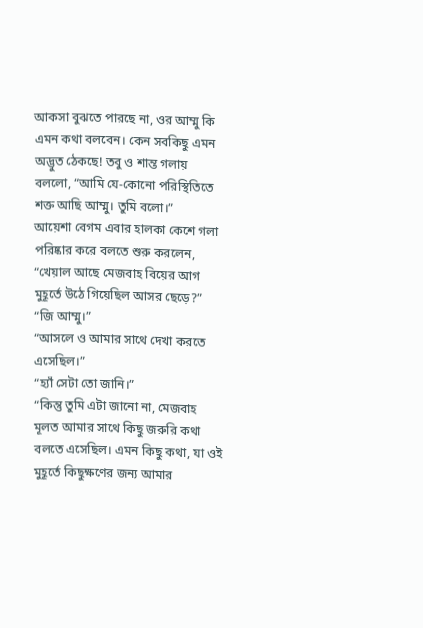আকসা বুঝতে পারছে না, ওর আম্মু কি এমন কথা বলবেন। কেন সবকিছু এমন অদ্ভুত ঠেকছে! তবু ও শান্ত গলায় বললো, “আমি যে-কোনো পরিস্থিতিতে শক্ত আছি আম্মু। তুমি বলো।”
আয়েশা বেগম এবার হালকা কেশে গলা পরিষ্কার করে বলতে শুরু করলেন, “খেয়াল আছে মেজবাহ বিয়ের আগ মুহূর্তে উঠে গিয়েছিল আসর ছেড়ে?”
“জি আম্মু।”
“আসলে ও আমার সাথে দেখা করতে এসেছিল।”
“হ্যাঁ সেটা তো জানি।”
“কিন্তু তুমি এটা জানো না, মেজবাহ মূলত আমার সাথে কিছু জরুরি কথা বলতে এসেছিল। এমন কিছু কথা, যা ওই মুহূর্তে কিছুক্ষণের জন্য আমার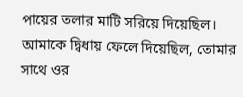পায়ের তলার মাটি সরিয়ে দিয়েছিল। আমাকে দ্বিধায় ফেলে দিয়েছিল, তোমার সাথে ওর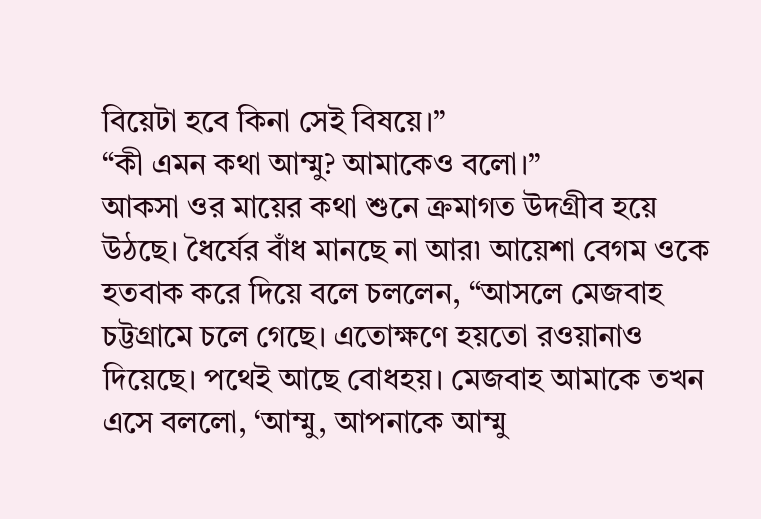বিয়েটা হবে কিনা সেই বিষয়ে।”
“কী এমন কথা আম্মু? আমাকেও বলো।”
আকসা ওর মায়ের কথা শুনে ক্রমাগত উদগ্রীব হয়ে উঠছে। ধৈর্যের বাঁধ মানছে না আর৷ আয়েশা বেগম ওকে হতবাক করে দিয়ে বলে চললেন, “আসলে মেজবাহ চট্টগ্রামে চলে গেছে। এতোক্ষণে হয়তো রওয়ানাও দিয়েছে। পথেই আছে বোধহয়। মেজবাহ আমাকে তখন এসে বললো, ‘আম্মু, আপনাকে আম্মু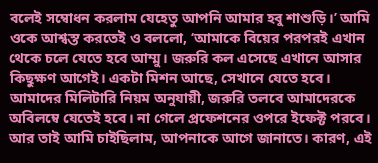বলেই সম্বোধন করলাম যেহেতু আপনি আমার হবু শাশুড়ি।’ আমি ওকে আশ্বস্ত করতেই ও বললো, ‘আমাকে বিয়ের পরপরই এখান থেকে চলে যেতে হবে আম্মু। জরুরি কল এসেছে এখানে আসার কিছুক্ষণ আগেই। একটা মিশন আছে, সেখানে যেতে হবে। আমাদের মিলিটারি নিয়ম অনুযায়ী, জরুরি তলবে আমাদেরকে অবিলম্বে যেতেই হবে। না গেলে প্রফেশনের ওপরে ইফেক্ট পরবে। আর তাই আমি চাইছিলাম, আপনাকে আগে জানাতে। কারণ, এই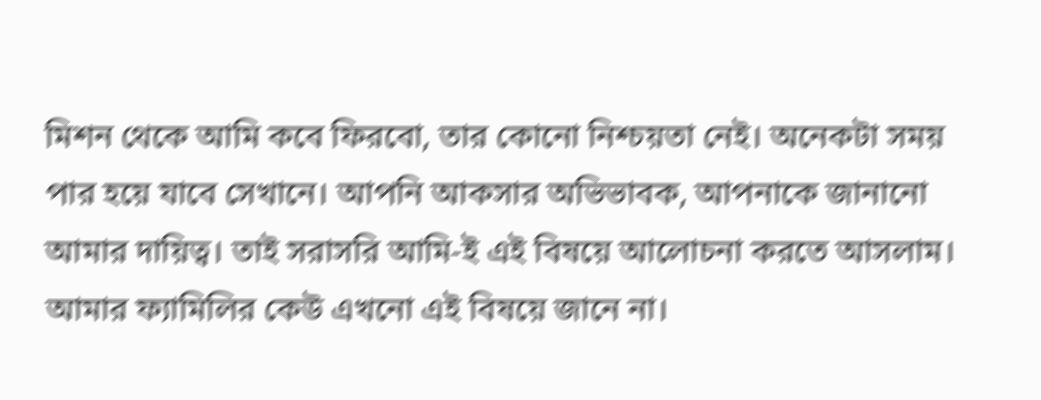মিশন থেকে আমি কবে ফিরবো, তার কোনো নিশ্চয়তা নেই। অনেকটা সময় পার হয়ে যাবে সেখানে। আপনি আকসার অভিভাবক, আপনাকে জানানো আমার দায়িত্ব। তাই সরাসরি আমি-ই এই বিষয়ে আলোচনা করতে আসলাম। আমার ফ্যামিলির কেউ এখনো এই বিষয়ে জানে না।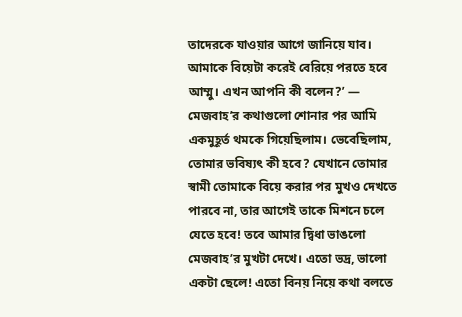তাদেরকে যাওয়ার আগে জানিয়ে যাব। আমাকে বিয়েটা করেই বেরিয়ে পরতে হবে আম্মু। এখন আপনি কী বলেন?’ — মেজবাহ’র কথাগুলো শোনার পর আমি একমুহূর্ত থমকে গিয়েছিলাম। ভেবেছিলাম, তোমার ভবিষ্যৎ কী হবে? যেখানে তোমার স্বামী তোমাকে বিয়ে করার পর মুখও দেখতে পারবে না, তার আগেই তাকে মিশনে চলে যেতে হবে! তবে আমার দ্বিধা ভাঙলো মেজবাহ’র মুখটা দেখে। এতো ভদ্র, ভালো একটা ছেলে! এতো বিনয় নিয়ে কথা বলতে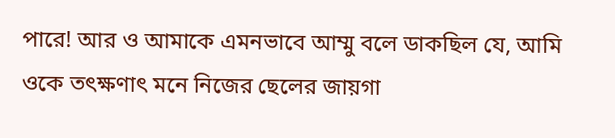পারে! আর ও আমাকে এমনভাবে আম্মু বলে ডাকছিল যে, আমি ওকে তৎক্ষণাৎ মনে নিজের ছেলের জায়গা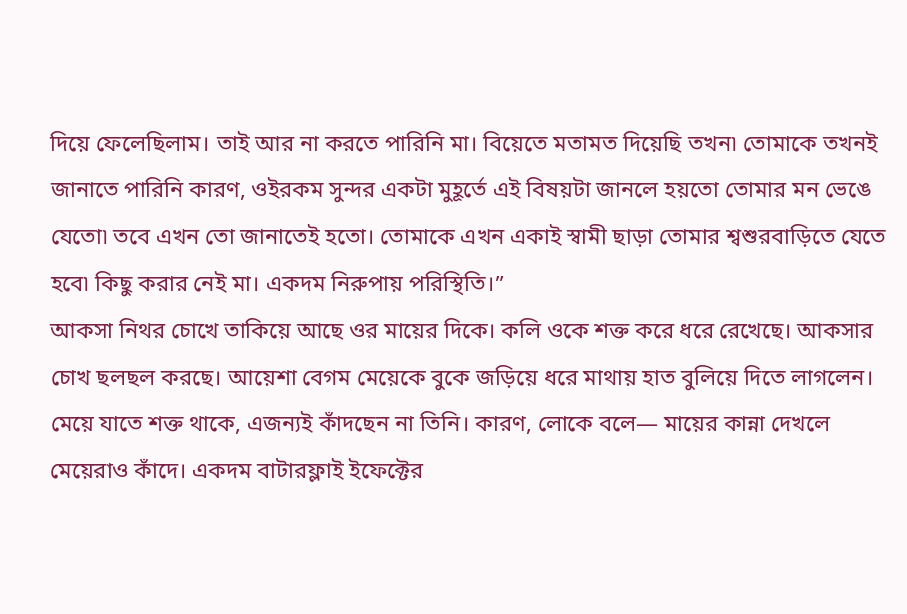দিয়ে ফেলেছিলাম। তাই আর না করতে পারিনি মা। বিয়েতে মতামত দিয়েছি তখন৷ তোমাকে তখনই জানাতে পারিনি কারণ, ওইরকম সুন্দর একটা মুহূর্তে এই বিষয়টা জানলে হয়তো তোমার মন ভেঙে যেতো৷ তবে এখন তো জানাতেই হতো। তোমাকে এখন একাই স্বামী ছাড়া তোমার শ্বশুরবাড়িতে যেতে হবে৷ কিছু করার নেই মা। একদম নিরুপায় পরিস্থিতি।”
আকসা নিথর চোখে তাকিয়ে আছে ওর মায়ের দিকে। কলি ওকে শক্ত করে ধরে রেখেছে। আকসার চোখ ছলছল করছে। আয়েশা বেগম মেয়েকে বুকে জড়িয়ে ধরে মাথায় হাত বুলিয়ে দিতে লাগলেন। মেয়ে যাতে শক্ত থাকে, এজন্যই কাঁদছেন না তিনি। কারণ, লোকে বলে— মায়ের কান্না দেখলে মেয়েরাও কাঁদে। একদম বাটারফ্লাই ইফেক্টের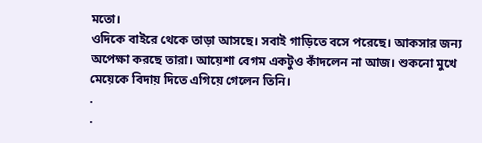মতো।
ওদিকে বাইরে থেকে তাড়া আসছে। সবাই গাড়িতে বসে পরেছে। আকসার জন্য অপেক্ষা করছে তারা। আয়েশা বেগম একটুও কাঁদলেন না আজ। শুকনো মুখে মেয়েকে বিদায় দিতে এগিয়ে গেলেন তিনি।
.
.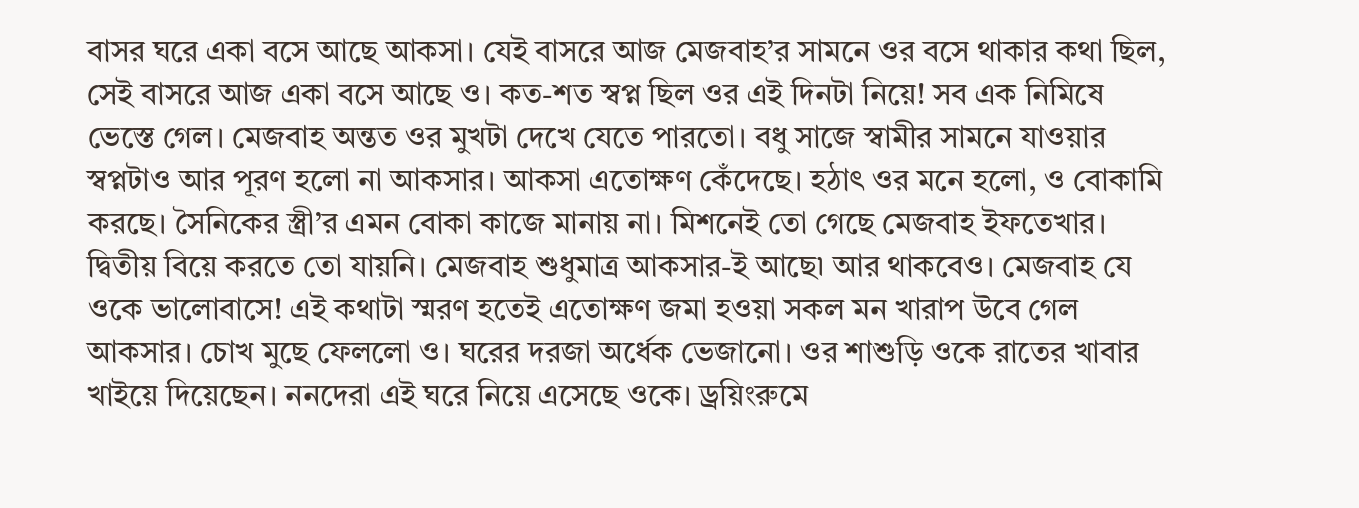বাসর ঘরে একা বসে আছে আকসা। যেই বাসরে আজ মেজবাহ’র সামনে ওর বসে থাকার কথা ছিল, সেই বাসরে আজ একা বসে আছে ও। কত-শত স্বপ্ন ছিল ওর এই দিনটা নিয়ে! সব এক নিমিষে ভেস্তে গেল। মেজবাহ অন্তত ওর মুখটা দেখে যেতে পারতো। বধু সাজে স্বামীর সামনে যাওয়ার স্বপ্নটাও আর পূরণ হলো না আকসার। আকসা এতোক্ষণ কেঁদেছে। হঠাৎ ওর মনে হলো, ও বোকামি করছে। সৈনিকের স্ত্রী’র এমন বোকা কাজে মানায় না। মিশনেই তো গেছে মেজবাহ ইফতেখার। দ্বিতীয় বিয়ে করতে তো যায়নি। মেজবাহ শুধুমাত্র আকসার-ই আছে৷ আর থাকবেও। মেজবাহ যে ওকে ভালোবাসে! এই কথাটা স্মরণ হতেই এতোক্ষণ জমা হওয়া সকল মন খারাপ উবে গেল আকসার। চোখ মুছে ফেললো ও। ঘরের দরজা অর্ধেক ভেজানো। ওর শাশুড়ি ওকে রাতের খাবার খাইয়ে দিয়েছেন। ননদেরা এই ঘরে নিয়ে এসেছে ওকে। ড্রয়িংরুমে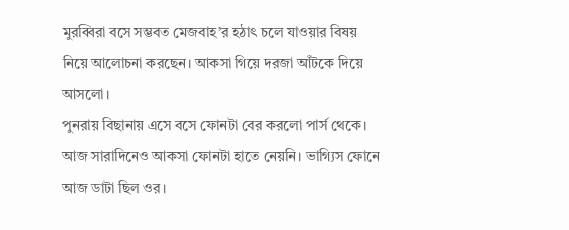মুরব্বিরা বসে সম্ভবত মেজবাহ’র হঠাৎ চলে যাওয়ার বিষয় নিয়ে আলোচনা করছেন। আকসা গিয়ে দরজা আঁটকে দিয়ে আসলো।
পুনরায় বিছানায় এসে বসে ফোনটা বের করলো পার্স থেকে। আজ সারাদিনেও আকসা ফোনটা হাতে নেয়নি। ভাগ্যিস ফোনে আজ ডাটা ছিল ওর।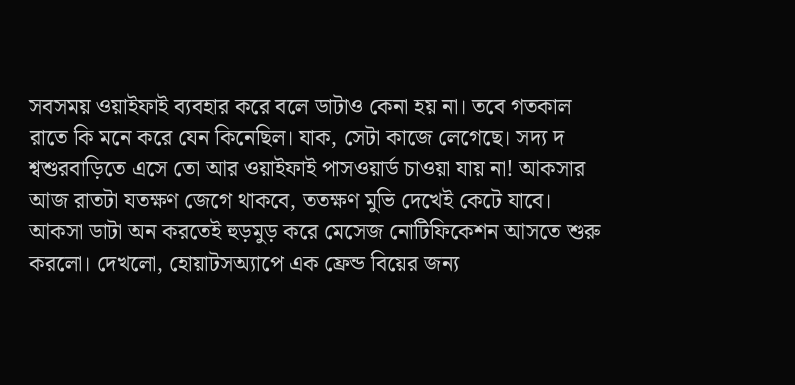সবসময় ওয়াইফাই ব্যবহার করে বলে ডাটাও কেনা হয় না। তবে গতকাল রাতে কি মনে করে যেন কিনেছিল। যাক, সেটা কাজে লেগেছে। সদ্য দ শ্বশুরবাড়িতে এসে তো আর ওয়াইফাই পাসওয়ার্ড চাওয়া যায় না! আকসার আজ রাতটা যতক্ষণ জেগে থাকবে, ততক্ষণ মুভি দেখেই কেটে যাবে। আকসা ডাটা অন করতেই হুড়মুড় করে মেসেজ নোটিফিকেশন আসতে শুরু করলো। দেখলো, হোয়াটসঅ্যাপে এক ফ্রেন্ড বিয়ের জন্য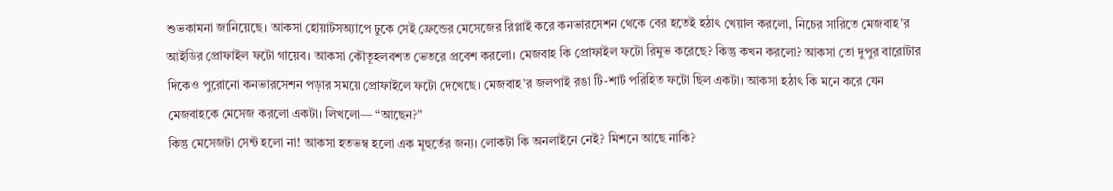শুভকামনা জানিয়েছে। আকসা হোয়াটসঅ্যাপে ঢুকে সেই ফ্রেন্ডের মেসেজের রিপ্লাই করে কনভারসেশন থেকে বের হতেই হঠাৎ খেয়াল করলো, নিচের সারিতে মেজবাহ’র আইডির প্রোফাইল ফটো গায়েব। আকসা কৌতূহলবশত ভেতরে প্রবেশ করলো। মেজবাহ কি প্রোফাইল ফটো রিমুভ করেছে? কিন্তু কখন করলো? আকসা তো দুপুর বারোটার দিকেও পুরোনো কনভারসেশন পড়ার সময়ে প্রোফাইলে ফটো দেখেছে। মেজবাহ’র জলপাই রঙা টি-শার্ট পরিহিত ফটো ছিল একটা। আকসা হঠাৎ কি মনে করে যেন মেজবাহকে মেসেজ করলো একটা। লিখলো— “আছেন?”
কিন্তু মেসেজটা সেন্ট হলো না! আকসা হতভম্ব হলো এক মূহুর্তের জন্য। লোকটা কি অনলাইনে নেই? মিশনে আছে নাকি?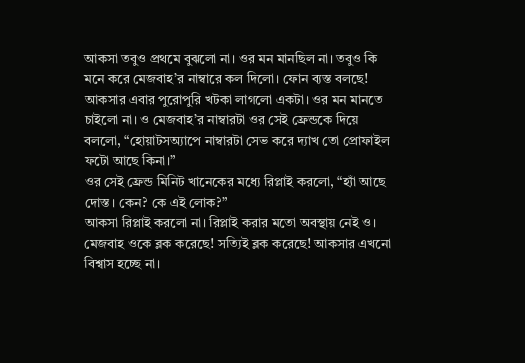আকসা তবুও প্রথমে বুঝলো না। ওর মন মানছিল না। তবুও কি মনে করে মেজবাহ’র নাম্বারে কল দিলো। ফোন ব্যস্ত বলছে! আকসার এবার পুরোপুরি খটকা লাগলো একটা। ওর মন মানতে চাইলো না। ও মেজবাহ’র নাম্বারটা ওর সেই ফ্রেন্ডকে দিয়ে বললো, “হোয়াটসঅ্যাপে নাম্বারটা সেভ করে দ্যাখ তো প্রোফাইল ফটো আছে কিনা।”
ওর সেই ফ্রেন্ড মিনিট খানেকের মধ্যে রিপ্লাই করলো, “হ্যাঁ আছে দোস্ত। কেন? কে এই লোক?”
আকসা রিপ্লাই করলো না। রিপ্লাই করার মতো অবস্থায় নেই ও। মেজবাহ ওকে ব্লক করেছে! সত্যিই ব্লক করেছে! আকসার এখনো বিশ্বাস হচ্ছে না।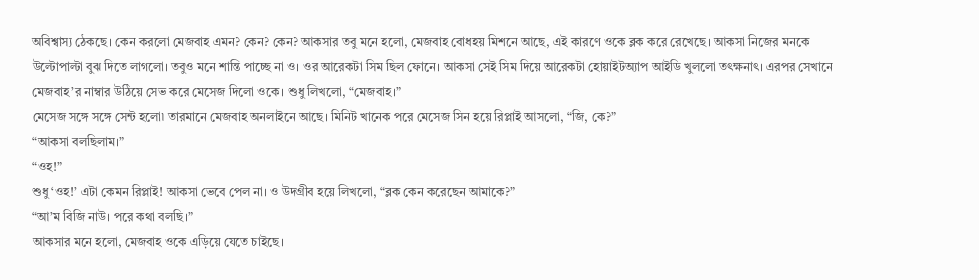অবিশ্বাস্য ঠেকছে। কেন করলো মেজবাহ এমন? কেন? কেন? আকসার তবু মনে হলো, মেজবাহ বোধহয় মিশনে আছে, এই কারণে ওকে ব্লক করে রেখেছে। আকসা নিজের মনকে উল্টোপাল্টা বুঝ দিতে লাগলো। তবুও মনে শান্তি পাচ্ছে না ও। ওর আরেকটা সিম ছিল ফোনে। আকসা সেই সিম দিয়ে আরেকটা হোয়াইটঅ্যাপ আইডি খুললো তৎক্ষনাৎ। এরপর সেখানে মেজবাহ’র নাম্বার উঠিয়ে সেভ করে মেসেজ দিলো ওকে। শুধু লিখলো, “মেজবাহ।”
মেসেজ সঙ্গে সঙ্গে সেন্ট হলো৷ তারমানে মেজবাহ অনলাইনে আছে। মিনিট খানেক পরে মেসেজ সিন হয়ে রিপ্লাই আসলো, “জি, কে?”
“আকসা বলছিলাম।”
“ওহ!”
শুধু ‘ওহ!’ এটা কেমন রিপ্লাই! আকসা ভেবে পেল না। ও উদগ্রীব হয়ে লিখলো, “ব্লক কেন করেছেন আমাকে?”
“আ’ম বিজি নাউ। পরে কথা বলছি।”
আকসার মনে হলো, মেজবাহ ওকে এড়িয়ে যেতে চাইছে।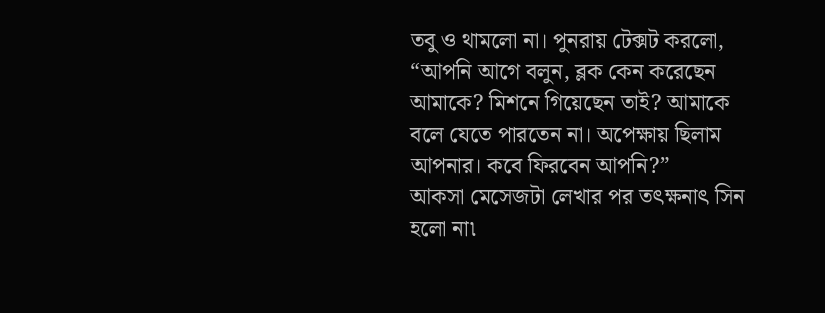তবু ও থামলো না। পুনরায় টেক্সট করলো, “আপনি আগে বলুন, ব্লক কেন করেছেন আমাকে? মিশনে গিয়েছেন তাই? আমাকে বলে যেতে পারতেন না। অপেক্ষায় ছিলাম আপনার। কবে ফিরবেন আপনি?”
আকসা মেসেজটা লেখার পর তৎক্ষনাৎ সিন হলো না৷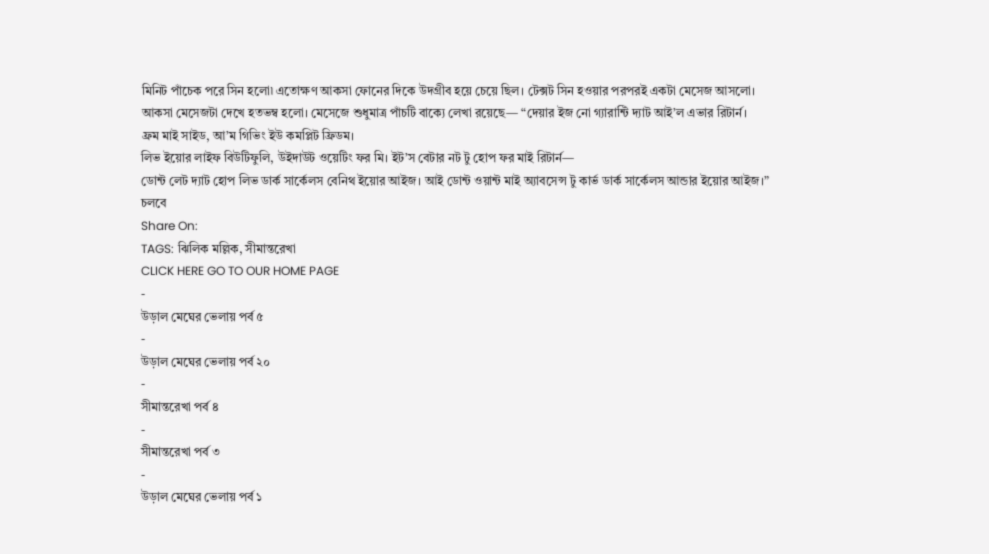মিনিট পাঁচেক পরে সিন হলো৷ এতোক্ষণ আকসা ফোনের দিকে উদগ্রীব হয়ে চেয়ে ছিল। টেক্সট সিন হওয়ার পরপরই একটা মেসেজ আসলো। আকসা মেসেজটা দেখে হতভম্ব হলো। মেসেজে শুধুমাত্র পাঁচটি বাক্যে লেখা রয়েছে— “দেয়ার ইজ নো গ্যারান্টি দ্যাট আই’ল এভার রিটার্ন।
ফ্রম মাই সাইড, আ’ম গিভিং ইউ কমপ্লিট ফ্রিডম।
লিভ ইয়োর লাইফ বিউটিফুলি, উইদাউট ওয়েটিং ফর মি। ইট’স বেটার নট টু হোপ ফর মাই রিটার্ন—
ডোন্ট লেট দ্যাট হোপ লিভ ডার্ক সার্কেলস বেনিথ ইয়োর আইজ। আই ডোন্ট ওয়ান্ট মাই অ্যাবসেন্স টু কার্ভ ডার্ক সার্কেলস আন্ডার ইয়োর আইজ।”
চলবে
Share On:
TAGS: ঝিলিক মল্লিক, সীমান্তরেখা
CLICK HERE GO TO OUR HOME PAGE
-
উড়াল মেঘের ভেলায় পর্ব ৫
-
উড়াল মেঘের ভেলায় পর্ব ২০
-
সীমান্তরেখা পর্ব ৪
-
সীমান্তরেখা পর্ব ৩
-
উড়াল মেঘের ভেলায় পর্ব ১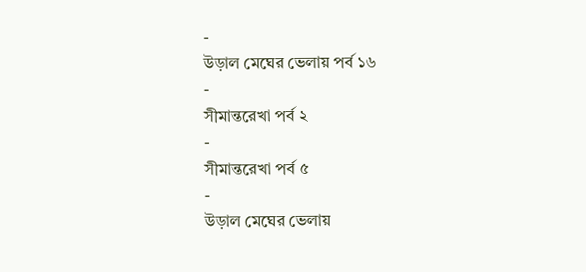-
উড়াল মেঘের ভেলায় পর্ব ১৬
-
সীমান্তরেখা পর্ব ২
-
সীমান্তরেখা পর্ব ৫
-
উড়াল মেঘের ভেলায়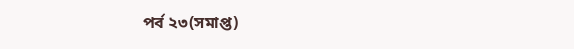পর্ব ২৩(সমাপ্ত)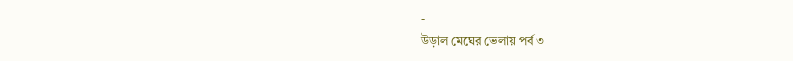-
উড়াল মেঘের ভেলায় পর্ব ৩